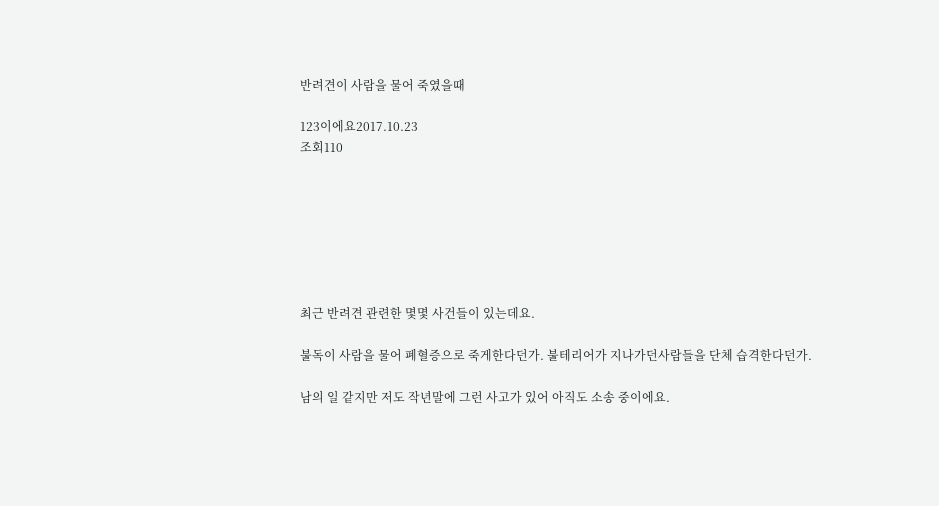반려견이 사람을 물어 죽였을때

123이에요2017.10.23
조회110







최근 반려견 관련한 몇몇 사건들이 있는데요.

불독이 사람을 물어 폐혈증으로 죽게한다던가. 불테리어가 지나가던사람들을 단체 습격한다던가.

남의 일 같지만 저도 작년말에 그런 사고가 있어 아직도 소송 중이에요.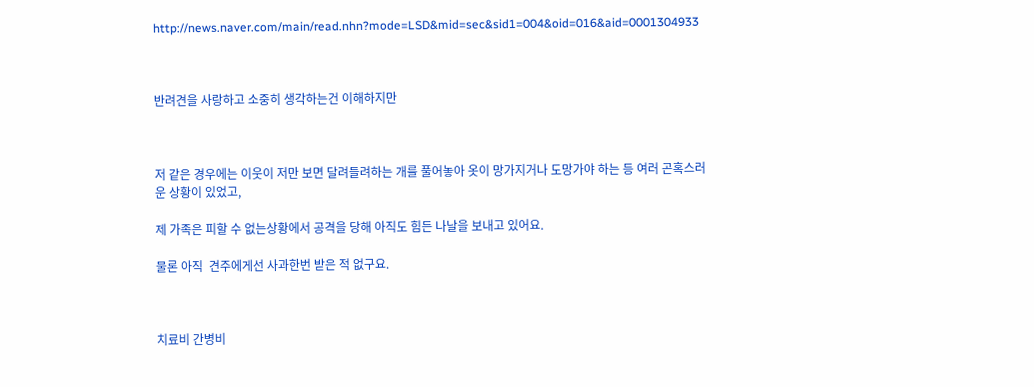http://news.naver.com/main/read.nhn?mode=LSD&mid=sec&sid1=004&oid=016&aid=0001304933



반려견을 사랑하고 소중히 생각하는건 이해하지만



저 같은 경우에는 이웃이 저만 보면 달려들려하는 개를 풀어놓아 옷이 망가지거나 도망가야 하는 등 여러 곤혹스러운 상황이 있었고,

제 가족은 피할 수 없는상황에서 공격을 당해 아직도 힘든 나날을 보내고 있어요.

물론 아직  견주에게선 사과한번 받은 적 없구요.



치료비 간병비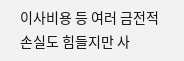이사비용 등 여러 금전적 손실도 힘들지만 사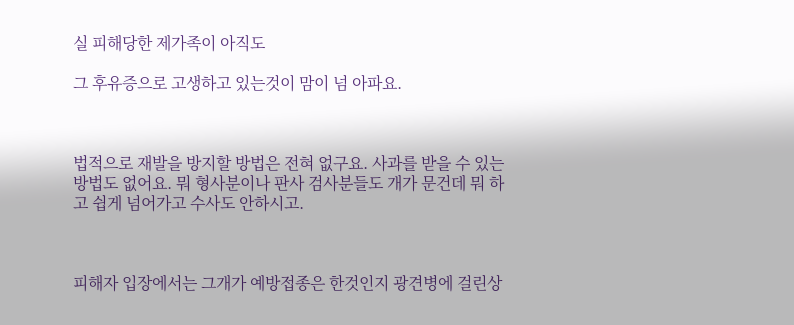실 피해당한 제가족이 아직도

그 후유증으로 고생하고 있는것이 맘이 넘 아파요.



법적으로 재발을 방지할 방법은 전혀 없구요. 사과를 받을 수 있는 방법도 없어요. 뭐 형사분이나 판사 검사분들도 개가 문건데 뭐 하고 쉽게 넘어가고 수사도 안하시고.



피해자 입장에서는 그개가 예방접종은 한것인지 광견병에 걸린상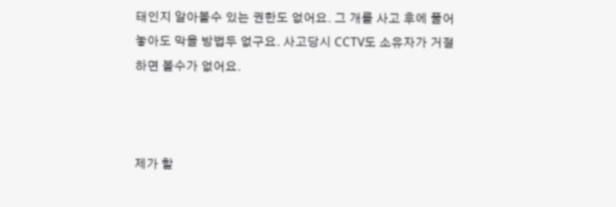태인지 알아볼수 있는 권한도 없어요. 그 개를 사고 후에 풀어놓아도 막을 방법두 없구요. 사고당시 CCTV도 소유자가 거절하면 볼수가 없어요.



제가 할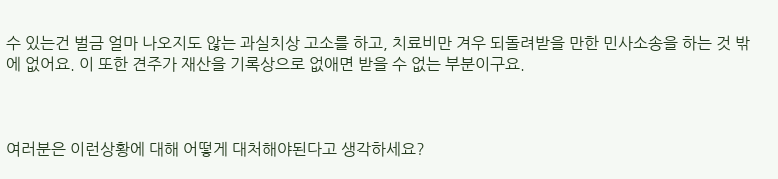수 있는건 벌금 얼마 나오지도 않는 과실치상 고소를 하고, 치료비만 겨우 되돌려받을 만한 민사소송을 하는 것 밖에 없어요. 이 또한 견주가 재산을 기록상으로 없애면 받을 수 없는 부분이구요.



여러분은 이런상황에 대해 어떻게 대처해야된다고 생각하세요?